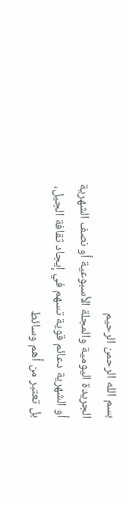بسم الله الرحمن الرحيم
الجريدة اليومية والمجلة الأسبوعية أو نصف الشهرية أو الشهرية دعائم قوية تسهم في إيجاد ثقافة الجيل، بل تعتبر من أهم وسائط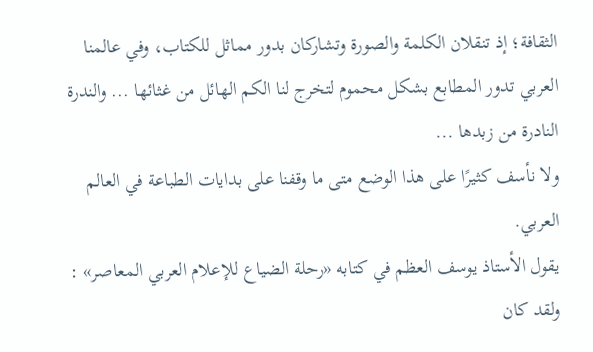الثقافة؛ إذ تنقلان الكلمة والصورة وتشاركان بدور مماثل للكتاب، وفي عالمنا العربي تدور المطابع بشكل محموم لتخرج لنا الكم الهائل من غثائها ... والندرة النادرة من زبدها ...
ولا نأسف كثيرًا على هذا الوضع متى ما وقفنا على بدايات الطباعة في العالم العربي.
يقول الأستاذ يوسف العظم في كتابه «رحلة الضياع للإعلام العربي المعاصر» :
ولقد كان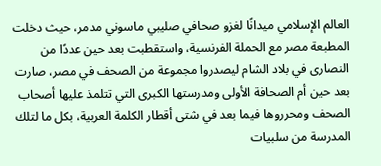العالم الإسلامي ميدانًا لغزو صحافي صليبي ماسوني مدمر، حيث دخلت المطبعة مصر مع الحملة الفرنسية، واستقطبت بعد حين عددًا من النصارى في بلاد الشام ليصدروا مجموعة من الصحف في مصر، صارت بعد حين أم الصحافة الأولى ومدرستها الكبرى التي تتلمذ عليها أصحاب الصحف ومحرروها فيما بعد في شتى أقطار الكلمة العربية، بكل ما لتلك المدرسة من سلبيات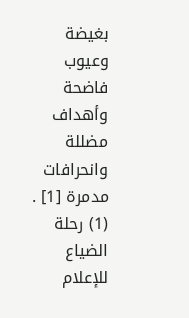بغيضة وعيوب فاضحة وأهداف مضللة وانحرافات مدمرة [1] .
(1) رحلة الضياع للإعلام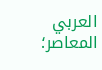العربي المعاصر؛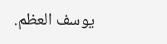يوسف العظم.